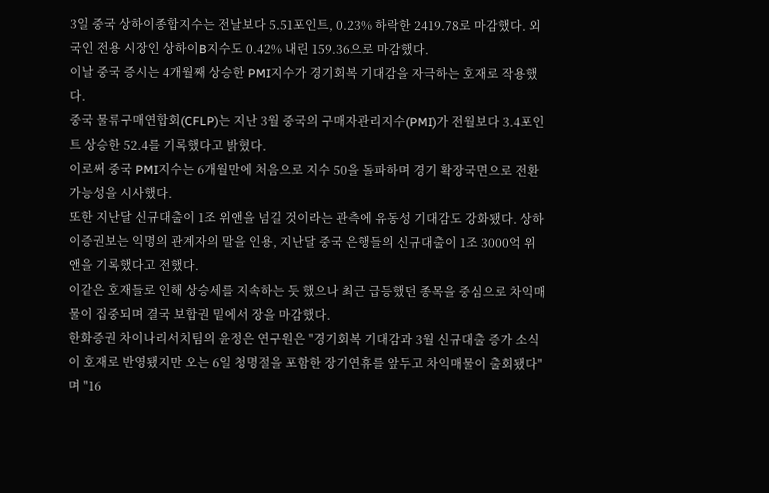3일 중국 상하이종합지수는 전날보다 5.51포인트, 0.23% 하락한 2419.78로 마감했다. 외국인 전용 시장인 상하이B지수도 0.42% 내린 159.36으로 마감했다.
이날 중국 증시는 4개월째 상승한 PMI지수가 경기회복 기대감을 자극하는 호재로 작용했다.
중국 물류구매연합회(CFLP)는 지난 3월 중국의 구매자관리지수(PMI)가 전월보다 3.4포인트 상승한 52.4를 기록했다고 밝혔다.
이로써 중국 PMI지수는 6개월만에 처음으로 지수 50을 돌파하며 경기 확장국면으로 전환 가능성을 시사했다.
또한 지난달 신규대출이 1조 위앤을 넘길 것이라는 관측에 유동성 기대감도 강화됐다. 상하이증권보는 익명의 관계자의 말을 인용, 지난달 중국 은행들의 신규대출이 1조 3000억 위앤을 기록했다고 전했다.
이같은 호재들로 인해 상승세를 지속하는 듯 했으나 최근 급등했던 종목을 중심으로 차익매물이 집중되며 결국 보합권 밑에서 장을 마감했다.
한화증권 차이나리서치팀의 윤정은 연구원은 "경기회복 기대감과 3월 신규대출 증가 소식이 호재로 반영됐지만 오는 6일 청명절을 포함한 장기연휴를 앞두고 차익매물이 출회됐다"며 "16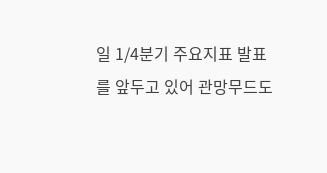일 1/4분기 주요지표 발표를 앞두고 있어 관망무드도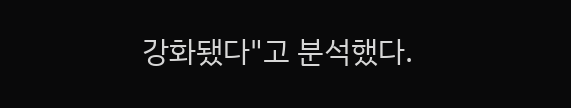강화됐다"고 분석했다.